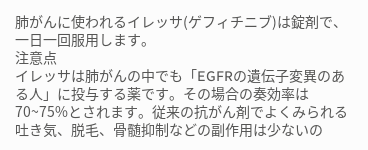肺がんに使われるイレッサ(ゲフィチニブ)は錠剤で、一日一回服用します。
注意点
イレッサは肺がんの中でも「EGFRの遺伝子変異のある人」に投与する薬です。その場合の奏効率は70~75%とされます。従来の抗がん剤でよくみられる吐き気、脱毛、骨髄抑制などの副作用は少ないの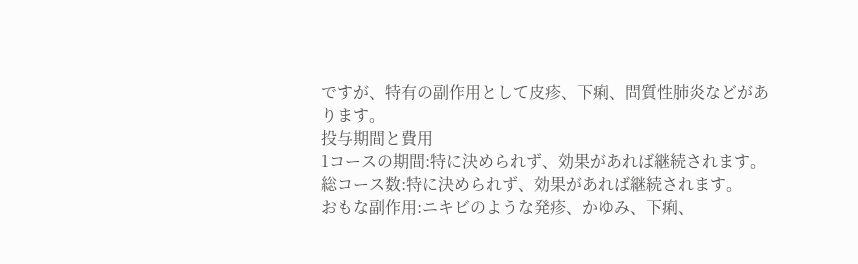ですが、特有の副作用として皮疹、下痢、問質性肺炎などがあります。
投与期間と費用
1コースの期間:特に決められず、効果があれば継続されます。
総コース数:特に決められず、効果があれば継続されます。
おもな副作用:ニキビのような発疹、かゆみ、下痢、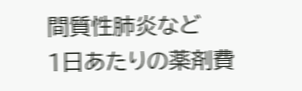間質性肺炎など
1日あたりの薬剤費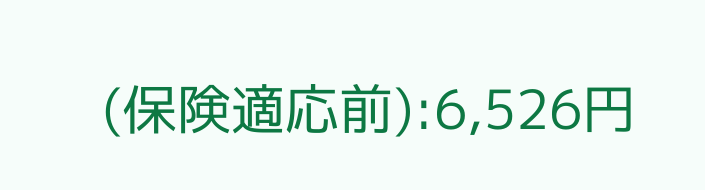(保険適応前):6,526円